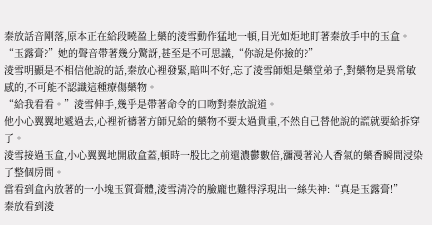秦放話音剛落,原本正在給段曉盈上藥的淩雪動作猛地一頓,目光如炬地盯著秦放手中的玉盒。
“玉露膏?”她的聲音帶著幾分驚訝,甚至是不可思議,“你說是你撿的?”
淩雪明顯是不相信他說的話,秦放心裡發緊,暗叫不好,忘了淩雪師姐是藥堂弟子,對藥物是異常敏感的,不可能不認識這種療傷藥物。
“給我看看。”淩雪伸手,幾乎是帶著命令的口吻對秦放說道。
他小心翼翼地遞過去,心裡祈禱著方師兄給的藥物不要太過貴重,不然自己替他說的謊就要給拆穿了。
淩雪接過玉盒,小心翼翼地開啟盒蓋,頓時一股比之前還濃鬱數倍,瀰漫著沁人香氣的藥香瞬間浸染了整個房間。
當看到盒內放著的一小塊玉質膏體,淩雪清冷的臉龐也難得浮現出一絲失神:“真是玉露膏!”
秦放看到淩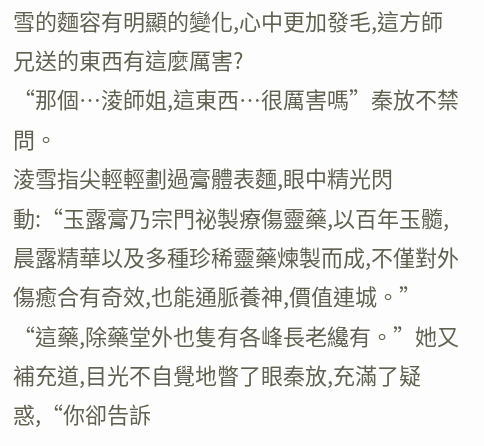雪的麵容有明顯的變化,心中更加發毛,這方師兄送的東西有這麼厲害?
“那個…淩師姐,這東西…很厲害嗎”秦放不禁問。
淩雪指尖輕輕劃過膏體表麵,眼中精光閃動:“玉露膏乃宗門祕製療傷靈藥,以百年玉髓,晨露精華以及多種珍稀靈藥煉製而成,不僅對外傷癒合有奇效,也能通脈養神,價值連城。”
“這藥,除藥堂外也隻有各峰長老纔有。”她又補充道,目光不自覺地瞥了眼秦放,充滿了疑惑,“你卻告訴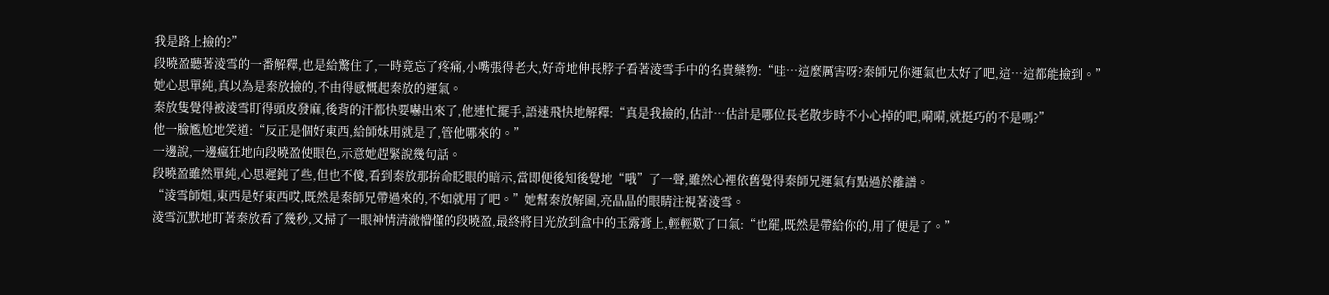我是路上撿的?”
段曉盈聽著淩雪的一番解釋,也是給驚住了,一時竟忘了疼痛,小嘴張得老大,好奇地伸長脖子看著淩雪手中的名貴藥物:“哇…這麼厲害呀?秦師兄你運氣也太好了吧,這…這都能撿到。”
她心思單純,真以為是秦放撿的,不由得感慨起秦放的運氣。
秦放隻覺得被淩雪盯得頭皮發麻,後背的汗都快要嚇出來了,他連忙擺手,語速飛快地解釋:“真是我撿的,估計…估計是哪位長老散步時不小心掉的吧,嗬嗬,就挺巧的不是嗎?”
他一臉尷尬地笑道:“反正是個好東西,給師妹用就是了,管他哪來的。”
一邊說,一邊瘋狂地向段曉盈使眼色,示意她趕緊說幾句話。
段曉盈雖然單純,心思遲鈍了些,但也不傻,看到秦放那拚命眨眼的暗示,當即便後知後覺地“哦”了一聲,雖然心裡依舊覺得秦師兄運氣有點過於離譜。
“淩雪師姐,東西是好東西哎,既然是秦師兄帶過來的,不如就用了吧。”她幫秦放解圍,亮晶晶的眼睛注視著淩雪。
淩雪沉默地盯著秦放看了幾秒,又掃了一眼神情清澈懵懂的段曉盈,最終將目光放到盒中的玉露膏上,輕輕歎了口氣:“也罷,既然是帶給你的,用了便是了。”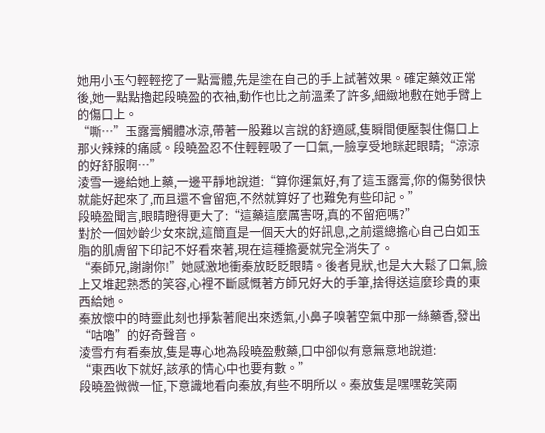她用小玉勺輕輕挖了一點膏體,先是塗在自己的手上試著效果。確定藥效正常後,她一點點擼起段曉盈的衣袖,動作也比之前溫柔了許多,細緻地敷在她手臂上的傷口上。
“嘶…”玉露膏觸體冰涼,帶著一股難以言說的舒適感,隻瞬間便壓製住傷口上那火辣辣的痛感。段曉盈忍不住輕輕吸了一口氣,一臉享受地眯起眼睛;“涼涼的好舒服啊…”
淩雪一邊給她上藥,一邊平靜地說道:“算你運氣好,有了這玉露膏,你的傷勢很快就能好起來了,而且還不會留疤,不然就算好了也難免有些印記。”
段曉盈聞言,眼睛瞪得更大了:“這藥這麼厲害呀,真的不留疤嗎?”
對於一個妙齡少女來說,這簡直是一個天大的好訊息,之前還總擔心自己白如玉脂的肌膚留下印記不好看來著,現在這種擔憂就完全消失了。
“秦師兄,謝謝你!”她感激地衝秦放眨眨眼睛。後者見狀,也是大大鬆了口氣,臉上又堆起熟悉的笑容,心裡不斷感慨著方師兄好大的手筆,捨得送這麼珍貴的東西給她。
秦放懷中的時靈此刻也掙紮著爬出來透氣,小鼻子嗅著空氣中那一絲藥香,發出“咕嚕”的好奇聲音。
淩雪冇有看秦放,隻是專心地為段曉盈敷藥,口中卻似有意無意地說道:
“東西收下就好,該承的情心中也要有數。”
段曉盈微微一怔,下意識地看向秦放,有些不明所以。秦放隻是嘿嘿乾笑兩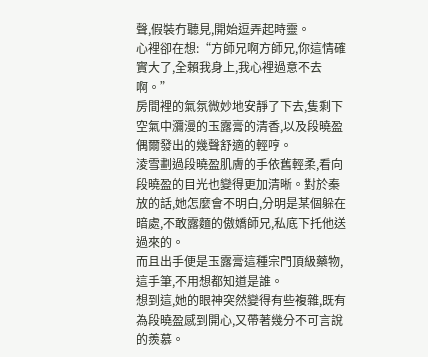聲,假裝冇聽見,開始逗弄起時靈。
心裡卻在想:“方師兄啊方師兄,你這情確實大了,全賴我身上,我心裡過意不去啊。”
房間裡的氣氛微妙地安靜了下去,隻剩下空氣中瀰漫的玉露膏的清香,以及段曉盈偶爾發出的幾聲舒適的輕哼。
淩雪劃過段曉盈肌膚的手依舊輕柔,看向段曉盈的目光也變得更加清晰。對於秦放的話,她怎麼會不明白,分明是某個躲在暗處,不敢露麵的傲嬌師兄,私底下托他送過來的。
而且出手便是玉露膏這種宗門頂級藥物,這手筆,不用想都知道是誰。
想到這,她的眼神突然變得有些複雜,既有為段曉盈感到開心,又帶著幾分不可言說的羨慕。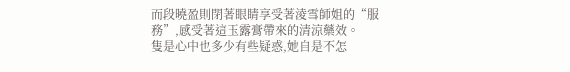而段曉盈則閉著眼睛享受著淩雪師姐的“服務”,感受著這玉露膏帶來的清涼藥效。
隻是心中也多少有些疑惑,她自是不怎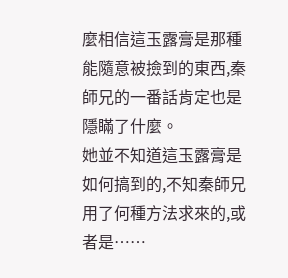麼相信這玉露膏是那種能隨意被撿到的東西,秦師兄的一番話肯定也是隱瞞了什麼。
她並不知道這玉露膏是如何搞到的,不知秦師兄用了何種方法求來的,或者是……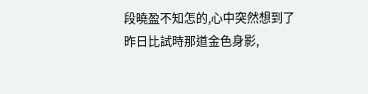段曉盈不知怎的,心中突然想到了昨日比試時那道金色身影,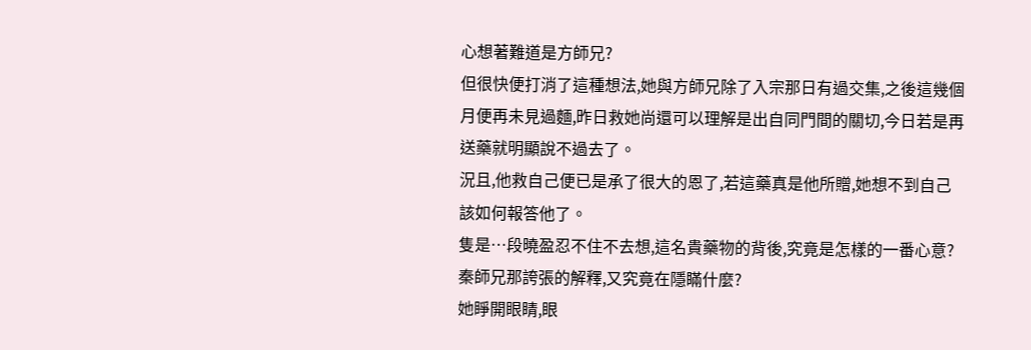心想著難道是方師兄?
但很快便打消了這種想法,她與方師兄除了入宗那日有過交集,之後這幾個月便再未見過麵,昨日救她尚還可以理解是出自同門間的關切,今日若是再送藥就明顯說不過去了。
況且,他救自己便已是承了很大的恩了,若這藥真是他所贈,她想不到自己該如何報答他了。
隻是…段曉盈忍不住不去想,這名貴藥物的背後,究竟是怎樣的一番心意?秦師兄那誇張的解釋,又究竟在隱瞞什麼?
她睜開眼睛,眼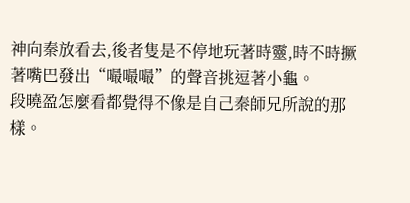神向秦放看去,後者隻是不停地玩著時靈,時不時撅著嘴巴發出“嘬嘬嘬”的聲音挑逗著小龜。
段曉盈怎麼看都覺得不像是自己秦師兄所說的那樣。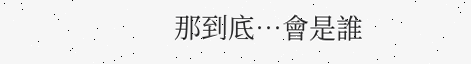那到底…會是誰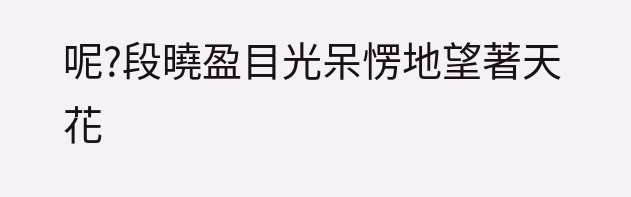呢?段曉盈目光呆愣地望著天花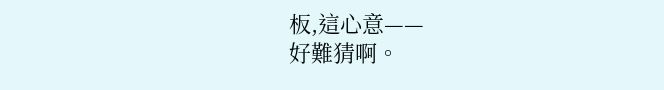板,這心意——
好難猜啊。